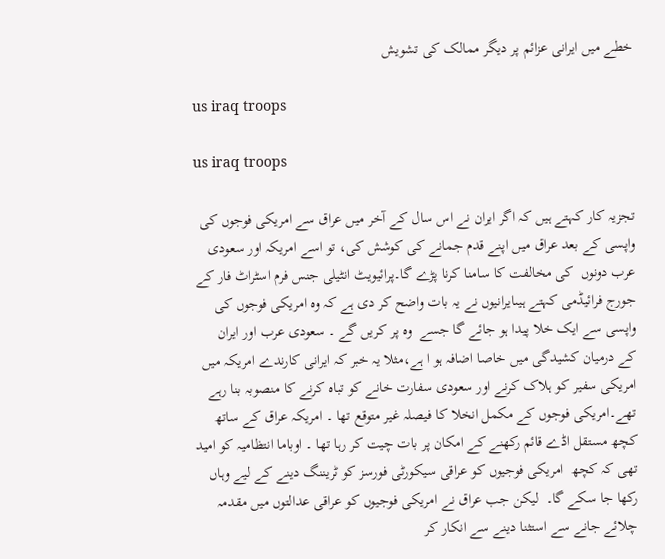خطے میں ایرانی عزائم پر دیگر ممالک کی تشویش

us iraq troops

us iraq troops

تجزیہ کار کہتے ہیں کہ اگر ایران نے اس سال کے آخر میں عراق سے امریکی فوجوں کی واپسی کے بعد عراق میں اپنے قدم جمانے کی کوشش کی، تو اسے امریکہ اور سعودی عرب دونوں  کی مخالفت کا سامنا کرنا پڑے گا۔پرائیویٹ انٹیلی جنس فرم اسٹراٹ فار کے جورج فرائیڈمی کہتے ہیںایرانیوں نے یہ بات واضح کر دی ہے کہ وہ امریکی فوجوں کی واپسی سے ایک خلا پیدا ہو جائے گا جسے  وہ پر کریں گے ۔ سعودی عرب اور ایران  کے درمیان کشیدگی میں خاصا اضافہ ہو ا ہے،مثلا یہ خبر کہ ایرانی کارندے امریکہ میں امریکی سفیر کو ہلاک کرنے اور سعودی سفارت خانے کو تباہ کرنے کا منصوبہ بنا رہے تھے۔امریکی فوجوں کے مکمل انخلا کا فیصلہ غیر متوقع تھا ۔ امریکہ عراق کے ساتھ کچھ مستقل اڈے قائم رکھنے کے امکان پر بات چیت کر رہا تھا ۔ اوباما انتظامیہ کو امید تھی کہ کچھ  امریکی فوجیوں کو عراقی سیکورٹی فورسز کو ٹریننگ دینے کے لیے وہاں رکھا جا سکے گا۔  لیکن جب عراق نے امریکی فوجیوں کو عراقی عدالتوں میں مقدمہ چلائے جانے سے استثنا دینے سے انکار کر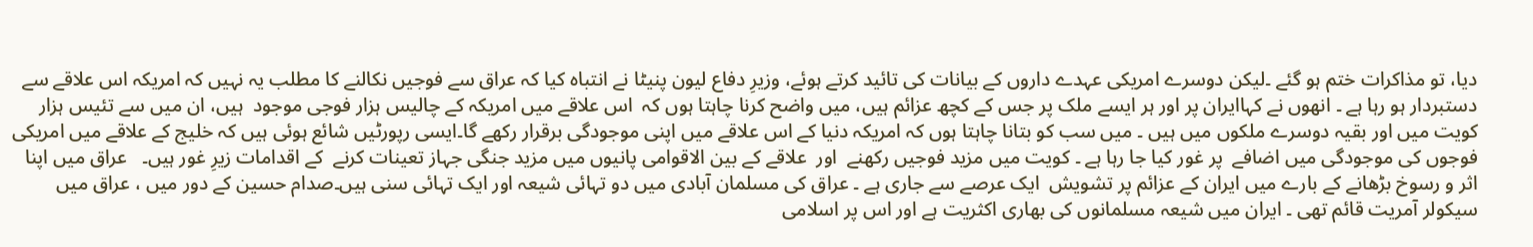دیا، تو مذاکرات ختم ہو گئے ۔لیکن دوسرے امریکی عہدے داروں کے بیانات کی تائید کرتے ہوئے، وزیرِ دفاع لیون پنیٹا نے انتباہ کیا کہ عراق سے فوجیں نکالنے کا مطلب یہ نہیں کہ امریکہ اس علاقے سے دستبردار ہو رہا ہے ۔ انھوں نے کہاایران پر اور ہر ایسے ملک پر جس کے کچھ عزائم ہیں، میں واضح کرنا چاہتا ہوں کہ  اس علاقے میں امریکہ کے چالیس ہزار فوجی موجود  ہیں، ان میں سے تئیس ہزار کویت میں اور بقیہ دوسرے ملکوں میں ہیں ۔ میں سب کو بتانا چاہتا ہوں کہ امریکہ دنیا کے اس علاقے میں اپنی موجودگی برقرار رکھے گا۔ایسی رپورٹیں شائع ہوئی ہیں کہ خلیج کے علاقے میں امریکی فوجوں کی موجودگی میں اضافے  پر غور کیا جا رہا ہے ۔ کویت میں مزید فوجیں رکھنے  اور  علاقے کے بین الاقوامی پانیوں میں مزید جنگی جہاز تعینات کرنے  کے اقدامات زیرِ غور ہیں۔   عراق میں اپنا اثر و رسوخ بڑھانے کے بارے میں ایران کے عزائم پر تشویش  ایک عرصے سے جاری ہے ۔ عراق کی مسلمان آبادی میں دو تہائی شیعہ اور ایک تہائی سنی ہیں۔صدام حسین کے دور میں ، عراق میں سیکولر آمریت قائم تھی ۔ ایران میں شیعہ مسلمانوں کی بھاری اکثریت ہے اور اس پر اسلامی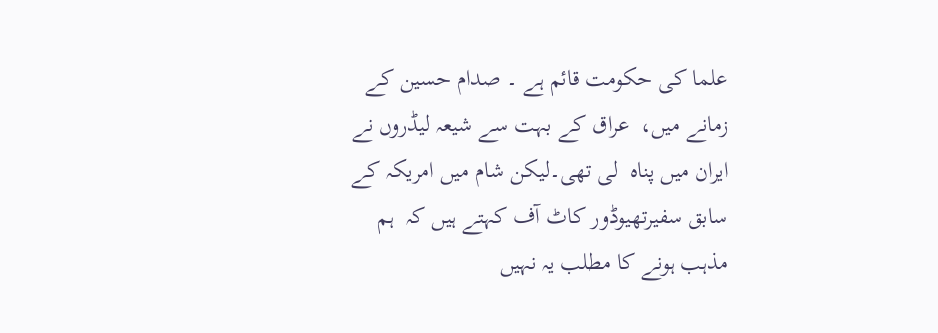علما کی حکومت قائم ہے ۔ صدام حسین کے زمانے میں،  عراق کے بہت سے شیعہ لیڈروں نے ایران میں پناہ  لی تھی۔لیکن شام میں امریکہ کے سابق سفیرتھیوڈور کاٹ آف کہتے ہیں کہ  ہم مذہب ہونے کا مطلب یہ نہیں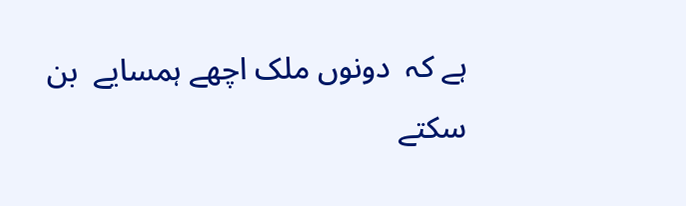ہے کہ  دونوں ملک اچھے ہمسایے  بن سکتے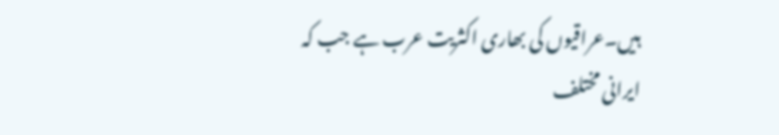ہیں۔عراقیوں کی بھاری اکثریت عرب ہے جب کہ ایرانی مختلف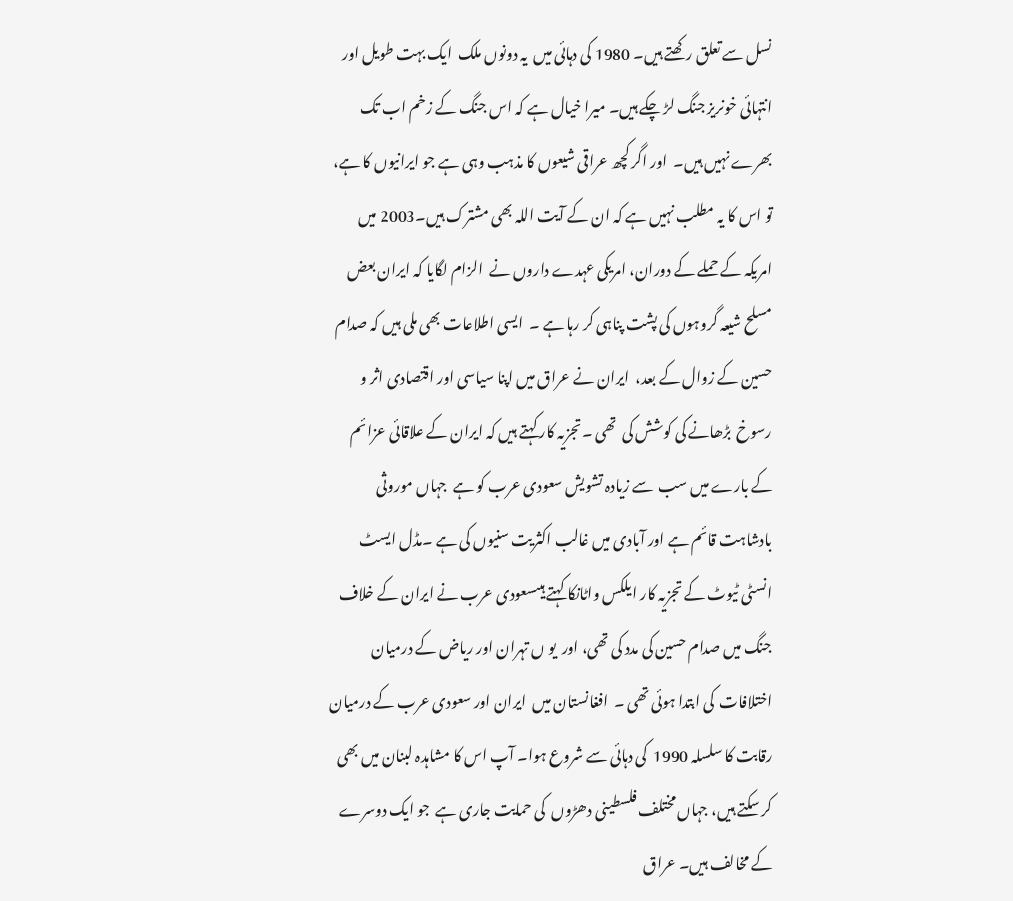نسل سے تعلق رکھتے ہیں۔ 1980 کی دہائی میں  یہ دونوں ملک  ایک بہت طویل اور انتہائی خونریز جنگ لڑ چکے ہیں۔ میرا خیال ہے کہ اس جنگ کے زخم اب تک بھرے نہیں ہیں۔  اور اگر کچھ عراقی شیعوں کا مذہب وہی ہے جو ایرانیوں کا ہے، تو اس کا یہ مطلب نہیں ہے کہ ان کے آیت اللہ بھی مشترک ہیں۔2003 میں امریکہ کے حملے کے دوران، امریکی عہدے داروں نے  الزام لگایا کہ ایران بعض مسلح شیعہ گروہوں کی پشت پناہی کر رہا ہے ۔  ایسی اطلاعات بھی ملی ہیں کہ صدام حسین کے زوال کے بعد،  ایران نے عراق میں اپنا سیاسی اور اقتصادی اثر و رسوخ  بڑھانے کی کوشش کی  تھی ۔تجزیہ کار کہتے ہیں کہ ایران کے علاقائی عزائم کے بارے میں سب  سے زیادہ تشویش سعودی عرب کو ہے  جہاں موروثی بادشاہت قائم ہے اور آبادی میں غالب اکثریت سنیوں کی ہے ۔مڈل ایسٹ انسٹی ٹیوٹ کے تجزیہ کار ایلکس واٹانکا کہتے ہیںسعودی عرب نے ایران کے خلاف جنگ میں صدام حسین کی مدد کی تھی، اور  یو ں تہران اور ریاض کے درمیان اختلافات  کی ابتدا ہوئی تھی ۔  افغانستان میں  ایران اور سعودی عرب کے درمیان  رقابت کا سلسلہ 1990  کی دہائی سے شروع ہوا۔ آپ اس کا مشاہدہ لبنان میں بھی کر سکتے ہیں، جہاں مختلف فلسطینی دھڑوں  کی حمایت جاری ہے  جو ایک دوسرے کے مخالف ہیں۔ عراق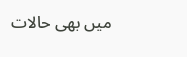میں بھی حالات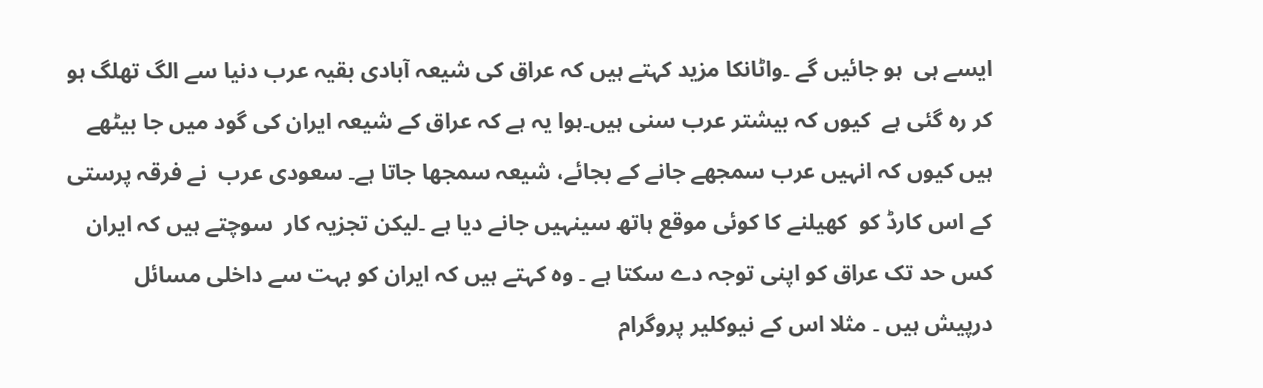ایسے ہی  ہو جائیں گے ۔واٹانکا مزید کہتے ہیں کہ عراق کی شیعہ آبادی بقیہ عرب دنیا سے الگ تھلگ ہو کر رہ گئی ہے  کیوں کہ بیشتر عرب سنی ہیں۔ہوا یہ ہے کہ عراق کے شیعہ ایران کی گود میں جا بیٹھے ہیں کیوں کہ انہیں عرب سمجھے جانے کے بجائے، شیعہ سمجھا جاتا ہے۔ سعودی عرب  نے فرقہ پرستی کے اس کارڈ کو  کھیلنے کا کوئی موقع ہاتھ سینہیں جانے دیا ہے ۔لیکن تجزیہ کار  سوچتے ہیں کہ ایران کس حد تک عراق کو اپنی توجہ دے سکتا ہے ۔ وہ کہتے ہیں کہ ایران کو بہت سے داخلی مسائل درپیش ہیں ۔ مثلا اس کے نیوکلیر پروگرام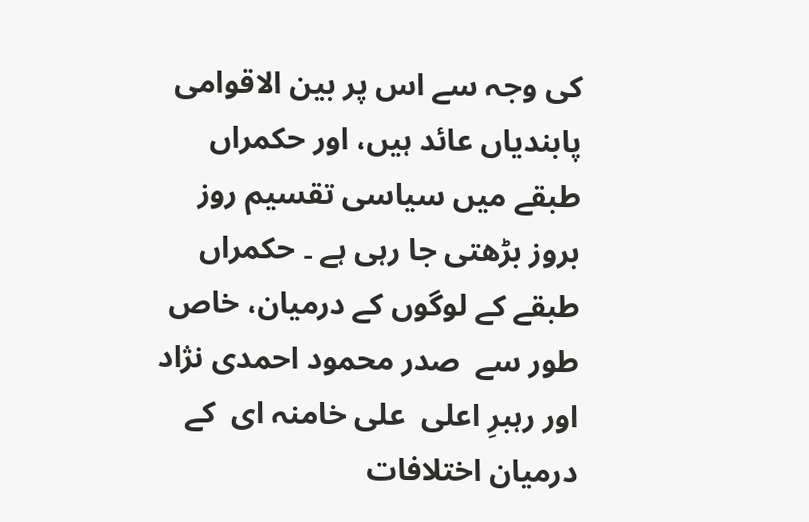کی وجہ سے اس پر بین الاقوامی پابندیاں عائد ہیں، اور حکمراں طبقے میں سیاسی تقسیم روز بروز بڑھتی جا رہی ہے ۔ حکمراں طبقے کے لوگوں کے درمیان، خاص طور سے  صدر محمود احمدی نژاد اور رہبرِ اعلی  علی خامنہ ای  کے درمیان اختلافات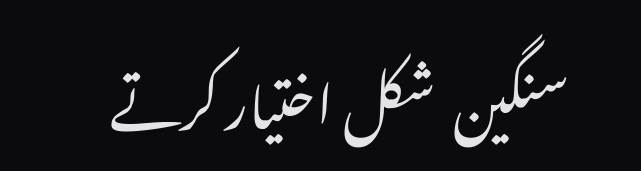سنگین  شکل اختیار کرتے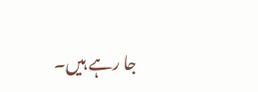جا رہے ہیں۔